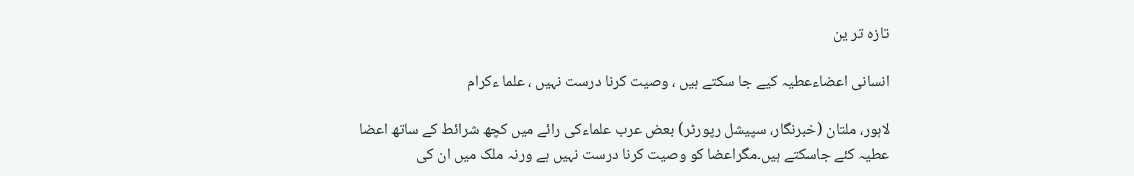تازہ تر ین

انسانی اعضاءعطیہ کیے جا سکتے ہیں ، وصیت کرنا درست نہیں ، علما ءکرام

لاہور، ملتان (خبرنگار، سپیشل رپورٹر) بعض عرب علماءکی رائے میں کچھ شرائط کے ساتھ اعضا عطیہ کئے جاسکتے ہیں۔مگراعضا کو وصیت کرنا درست نہیں ہے ورنہ ملک میں ان کی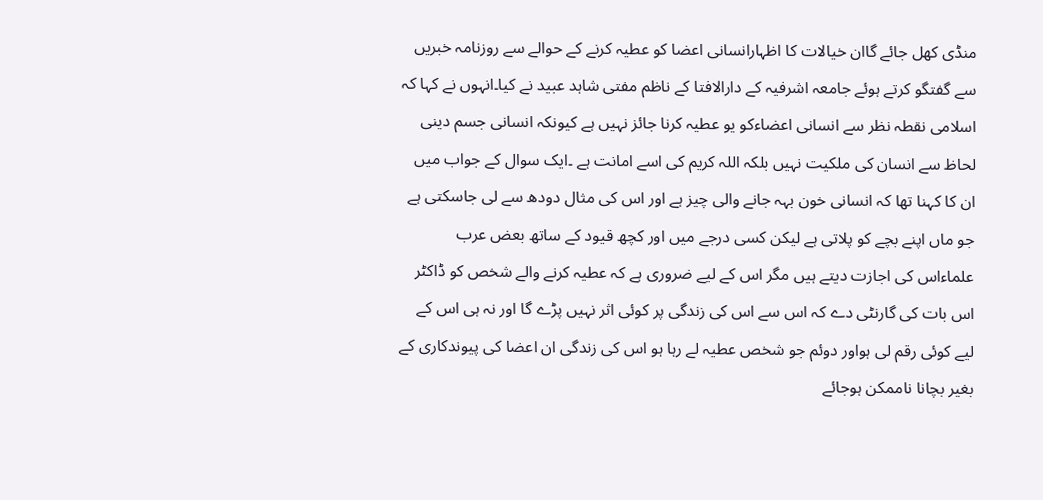منڈی کھل جائے گاان خیالات کا اظہارانسانی اعضا کو عطیہ کرنے کے حوالے سے روزنامہ خبریں سے گفتگو کرتے ہوئے جامعہ اشرفیہ کے دارالافتا کے ناظم مفتی شاہد عبید نے کیا۔انہوں نے کہا کہ اسلامی نقطہ نظر سے انسانی اعضاءکو یو عطیہ کرنا جائز نہیں ہے کیونکہ انسانی جسم دینی لحاظ سے انسان کی ملکیت نہیں بلکہ اللہ کریم کی اسے امانت ہے ۔ایک سوال کے جواب میں ان کا کہنا تھا کہ انسانی خون بہہ جانے والی چیز ہے اور اس کی مثال دودھ سے لی جاسکتی ہے جو ماں اپنے بچے کو پلاتی ہے لیکن کسی درجے میں اور کچھ قیود کے ساتھ بعض عرب علماءاس کی اجازت دیتے ہیں مگر اس کے لیے ضروری ہے کہ عطیہ کرنے والے شخص کو ڈاکٹر اس بات کی گارنٹی دے کہ اس سے اس کی زندگی پر کوئی اثر نہیں پڑے گا اور نہ ہی اس کے لیے کوئی رقم لی ہواور دوئم جو شخص عطیہ لے رہا ہو اس کی زندگی ان اعضا کی پیوندکاری کے بغیر بچانا ناممکن ہوجائے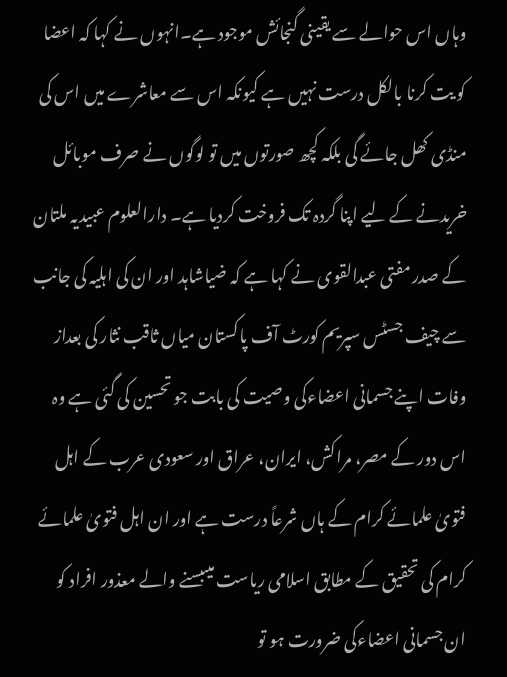وہاں اس حوالے سے یقینی گنجائش موجود ہے۔انہوں نے کہا کہ اعضا کو یت کرنا بالکل درست نہیں ہے کیونکہ اس سے معاشرے میں اس کی منڈی کھل جائے گی بلکہ کچھ صورتوں میں تو لوگوں نے صرف موبائل خریدنے کے لیے اپنا گردہ تک فروخت کردیا ہے۔ دارالعلوم عبیدیہ ملتان کے صدر مفتی عبدالقوی نے کہا ہے کہ ضیاشاہد اور ان کی اہلیہ کی جانب سے چیف جسٹس سپریم کورٹ آف پاکستان میاں ثاقب نثار کی بعداز وفات اپنے جسمانی اعضاءکی وصیت کی بابت جو تحسین کی گئی ہے وہ اس دور کے مصر، مراکش، ایران، عراق اور سعودی عرب کے اہل فتویٰ علمائے کرام کے ہاں شرعاً درست ہے اور ان اہل فتویٰ علمائے کرام کی تحقیق کے مطابق اسلامی ریاست میںبسنے والے معذور افراد کو ان جسمانی اعضاءکی ضرورت ہو تو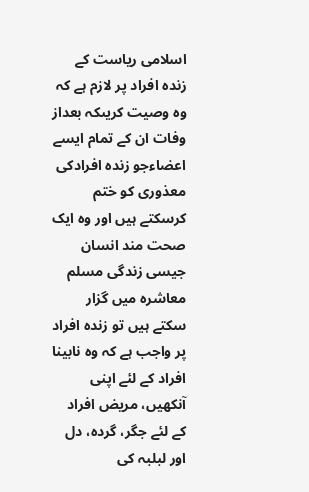اسلامی ریاست کے زندہ افراد پر لازم ہے کہ وہ وصیت کریںکہ بعداز وفات ان کے تمام ایسے اعضاءجو زندہ افرادکی معذوری کو ختم کرسکتے ہیں اور وہ ایک صحت مند انسان جیسی زندگی مسلم معاشرہ میں گزار سکتے ہیں تو زندہ افراد پر واجب ہے کہ وہ نابینا افراد کے لئے اپنی آنکھیں، مریض افراد کے لئے جگر، گردہ، دل اور لبلبہ کی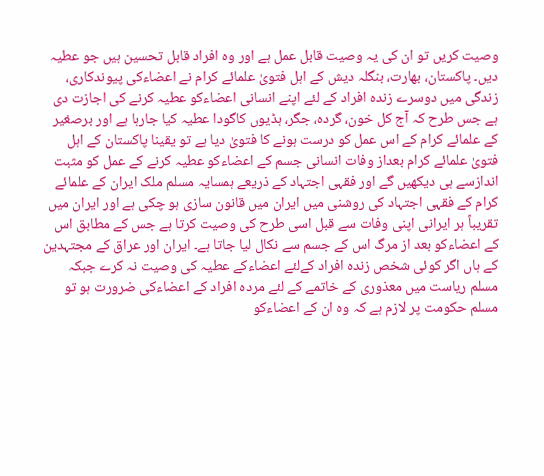وصیت کریں تو ان کی یہ وصیت قابل عمل ہے اور وہ افراد قابل تحسین ہیں جو عطیہ دیں۔ پاکستان، بھارت، بنگلہ دیش کے اہل فتویٰ علمائے کرام نے اعضاءکی پیوندکاری، زندگی میں دوسرے زندہ افراد کے لئے اپنے انسانی اعضاءکو عطیہ کرنے کی اجازت دی ہے جس طرح کہ آج کل خون، گردہ، جگر، ہڈیوں کاگودا عطیہ کیا جارہا ہے اور برصغیر کے علمائے کرام کے اس عمل کو درست ہونے کا فتویٰ دیا ہے تو یقینا پاکستان کے اہل فتویٰ علمائے کرام بعداز وفات انسانی جسم کے اعضاءکو عطیہ کرنے کے عمل کو مثبت اندازسے ہی دیکھیں گے اور فقہی اجتہاد کے ذریعے ہمسایہ مسلم ملک ایران کے علمائے کرام کے فقہی اجتہاد کی روشنی میں ایران میں قانون سازی ہو چکی ہے اور ایران میں تقریباً ہر ایرانی اپنی وفات سے قبل اسی طرح کی وصیت کرتا ہے جس کے مطابق اس کے اعضاءکو بعد از مرگ اس کے جسم سے نکال لیا جاتا ہے۔ ایران اور عراق کے مجتہدین کے ہاں اگر کوئی شخص زندہ افراد کےلئے اعضاءکے عطیہ کی وصیت نہ کرے جبکہ مسلم ریاست میں معذوری کے خاتمے کے لئے مردہ افراد کے اعضاءکی ضرورت ہو تو مسلم حکومت پر لازم ہے کہ وہ ان کے اعضاءکو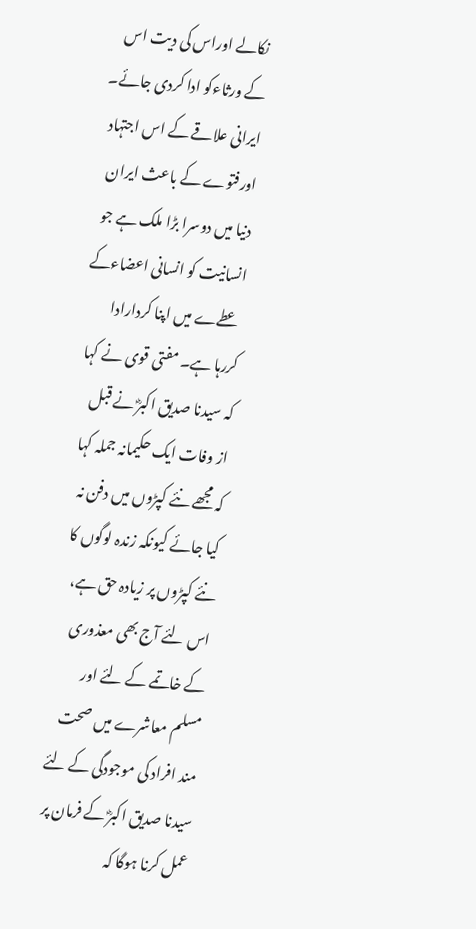نکالے اوراس کی دیت اس کے ورثاءکو ادا کردی جائے۔ ایرانی علاقے کے اس اجتہاد اورفتوے کے باعث ایران دنیا میں دوسرا بڑا ملک ہے جو انسانیت کو انسانی اعضاءکے عطےے میں اپنا کردارادا کررہا ہے۔ مفتی قوی نے کہا کہ سیدنا صدیق اکبرؓ نے قبل از وفات ایک حکیمانہ جملہ کہا کہ مجھے نئے کپڑوں میں دفن نہ کیا جائے کیونکہ زندہ لوگوں کا نئے کپڑوں پر زیادہ حق ہے، اس لئے آج بھی معذوری کے خاتمے کے لئے اور مسلم معاشرے میں صحت مند افراد کی موجودگی کے لئے سیدنا صدیق اکبرؓ کے فرمان پر عمل کرنا ہوگا کہ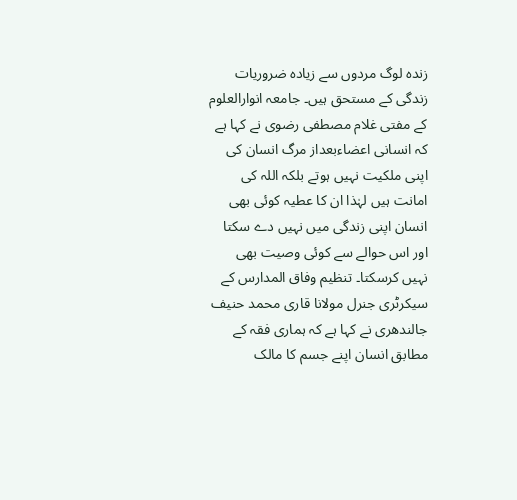زندہ لوگ مردوں سے زیادہ ضروریات زندگی کے مستحق ہیں۔ جامعہ انوارالعلوم کے مفتی غلام مصطفی رضوی نے کہا ہے کہ انسانی اعضاءبعداز مرگ انسان کی اپنی ملکیت نہیں ہوتے بلکہ اللہ کی امانت ہیں لہٰذا ان کا عطیہ کوئی بھی انسان اپنی زندگی میں نہیں دے سکتا اور اس حوالے سے کوئی وصیت بھی نہیں کرسکتا۔ تنظیم وفاق المدارس کے سیکرٹری جنرل مولانا قاری محمد حنیف جالندھری نے کہا ہے کہ ہماری فقہ کے مطابق انسان اپنے جسم کا مالک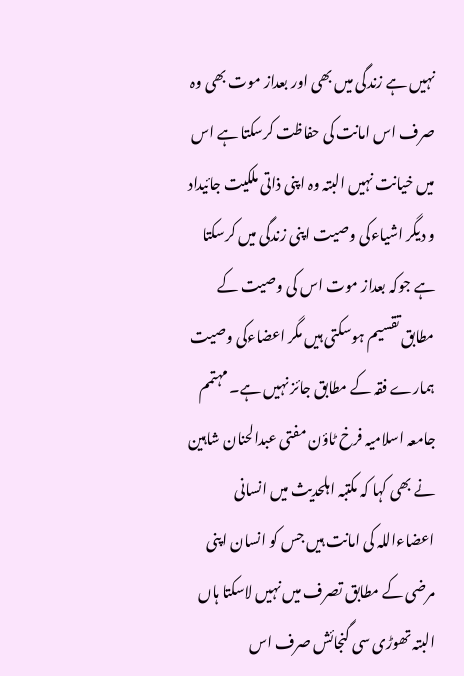نہیں ہے زندگی میں بھی اور بعداز موت بھی وہ صرف اس امانت کی حفاظت کرسکتا ہے اس میں خیانت نہیں البتہ وہ اپنی ذاتی ملکیت جائیداد و دیگر اشیاءکی وصیت اپنی زندگی میں کرسکتا ہے جوکہ بعداز موت اس کی وصیت کے مطابق تقسیم ہوسکتی ہیں مگر اعضاءکی وصیت ہمارے فقہ کے مطابق جائز نہیں ہے۔ مہتمم جامعہ اسلامیہ فرخ ٹاؤن مفتی عبدالحنان شاہین نے بھی کہا کہ مکتبہ اہلحدیث میں انسانی اعضاءاللہ کی امانت ہیں جس کو انسان اپنی مرضی کے مطابق تصرف میں نہیں لاسکتا ہاں البتہ تھوڑی سی گنجائش صرف اس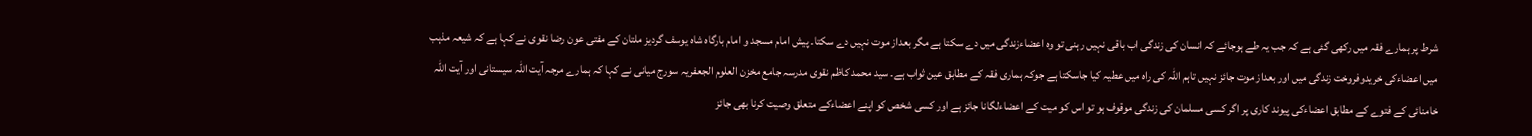شرط پر ہمارے فقہ میں رکھی گئی ہے کہ جب یہ طے ہوجائے کہ انسان کی زندگی اب باقی نہیں رہنی تو وہ اعضاءزندگی میں دے سکتا ہے مگر بعداز موت نہیں دے سکتا۔ پیش امام مسجد و امام بارگاہ شاہ یوسف گردیز ملتان کے مفتی عون رضا نقوی نے کہا ہے کہ شیعہ مذہب میں اعضاءکی خریدوفروخت زندگی میں اور بعداز موت جائز نہیں تاہم اللہ کی راہ میں عطیہ کیا جاسکتا ہے جوکہ ہماری فقہ کے مطابق عین ثواب ہے۔ سید محمد کاظم نقوی مدرسہ جامع مخزن العلوم الجعفریہ سورج میانی نے کہا کہ ہمارے مرجہ آیت اللہ سیستانی اور آیت اللہ خامنائی کے فتوے کے مطابق اعضاءکی پیوند کاری پر اگر کسی مسلمان کی زندگی موقوف ہو تو اس کو میت کے اعضاءلگانا جائز ہے اور کسی شخص کو اپنے اعضاءکے متعلق وصیت کرنا بھی جائز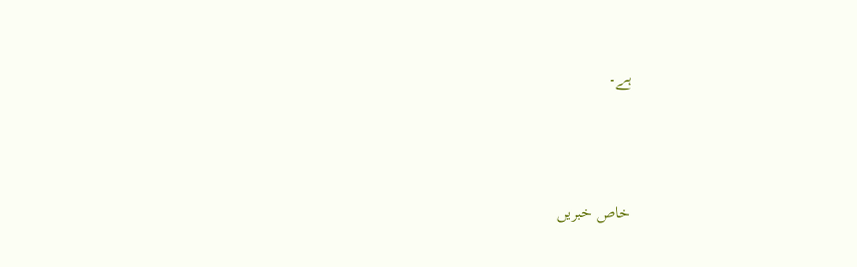ہے۔



خاص خبریں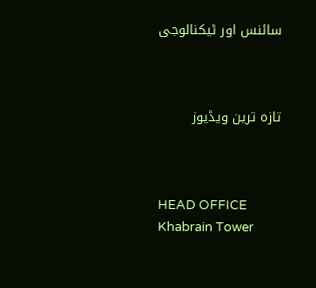سائنس اور ٹیکنالوجی



تازہ ترین ویڈیوز



HEAD OFFICE
Khabrain Tower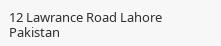12 Lawrance Road Lahore
Pakistan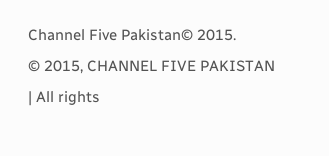Channel Five Pakistan© 2015.
© 2015, CHANNEL FIVE PAKISTAN | All rights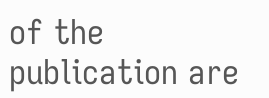of the publication are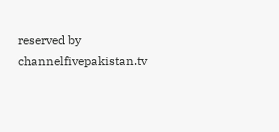reserved by channelfivepakistan.tv